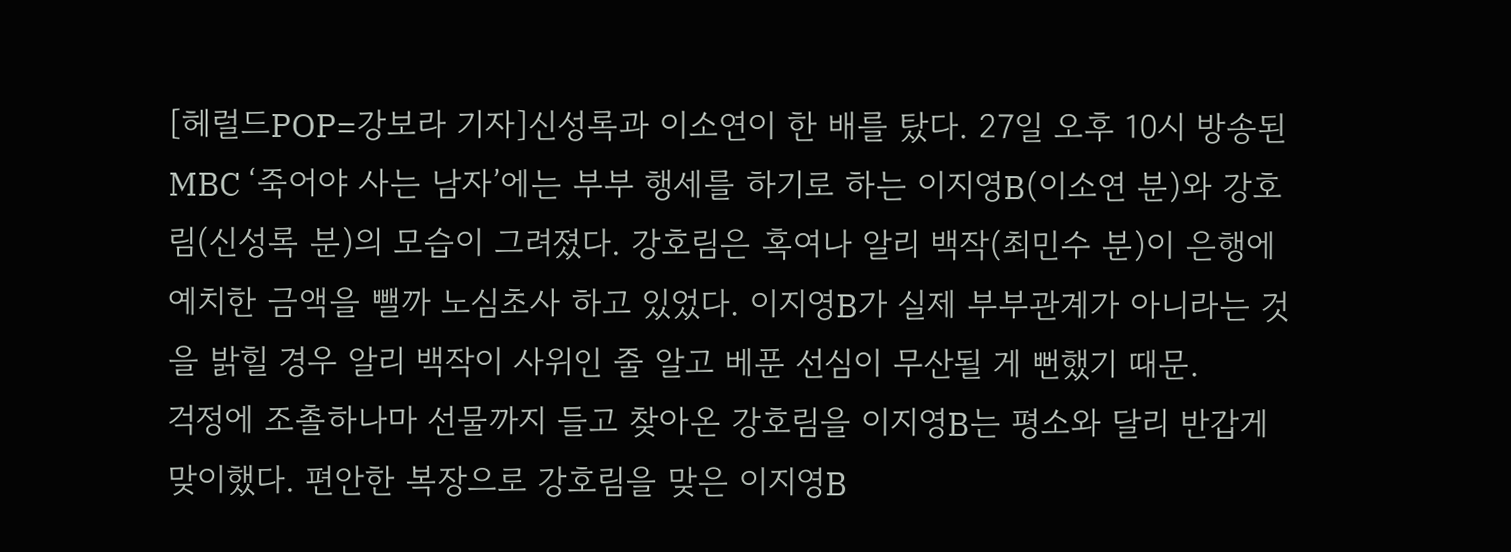[헤럴드POP=강보라 기자]신성록과 이소연이 한 배를 탔다. 27일 오후 10시 방송된 MBC ‘죽어야 사는 남자’에는 부부 행세를 하기로 하는 이지영B(이소연 분)와 강호림(신성록 분)의 모습이 그려졌다. 강호림은 혹여나 알리 백작(최민수 분)이 은행에 예치한 금액을 뺄까 노심초사 하고 있었다. 이지영B가 실제 부부관계가 아니라는 것을 밝힐 경우 알리 백작이 사위인 줄 알고 베푼 선심이 무산될 게 뻔했기 때문.
걱정에 조촐하나마 선물까지 들고 찾아온 강호림을 이지영B는 평소와 달리 반갑게 맞이했다. 편안한 복장으로 강호림을 맞은 이지영B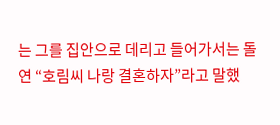는 그를 집안으로 데리고 들어가서는 돌연 “호림씨 나랑 결혼하자”라고 말했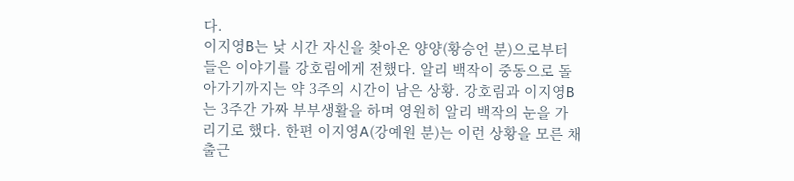다.
이지영B는 낮 시간 자신을 찾아온 양양(황승언 분)으로부터 들은 이야기를 강호림에게 전했다. 알리 백작이 중동으로 돌아가기까지는 약 3주의 시간이 남은 상황. 강호림과 이지영B는 3주간 가짜 부부생활을 하며 영원히 알리 백작의 눈을 가리기로 했다. 한편 이지영A(강예원 분)는 이런 상황을 모른 채 출근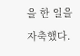을 한 일을 자축했다.